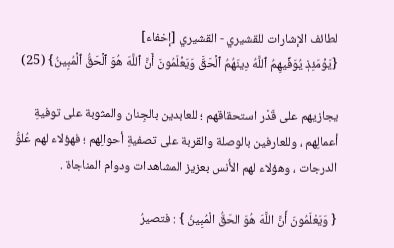لطائف الإشارات للقشيري - القشيري [إخفاء]
{يَوۡمَئِذٖ يُوَفِّيهِمُ ٱللَّهُ دِينَهُمُ ٱلۡحَقَّ وَيَعۡلَمُونَ أَنَّ ٱللَّهَ هُوَ ٱلۡحَقُّ ٱلۡمُبِينُ} (25)

يجازيهم على قَدْر استحقاقهم ؛ للعابدين بالجِنان والمثوبة على توفيةِ أعمالِهم ، وللعارفين بالوصلة والقربة على تصفيةِ أحوالِهم ؛ فهؤلاء لهم عُلوُّ الدرجات ، وهؤلاء لهم الأُنس بعزيز المشاهدات ودوام المناجاة .

{ وَيَعْلَمُونَ أَنَّ اللَّهَ هُوَ الحَقُّ الْمُبِينُ } : فتصيرُ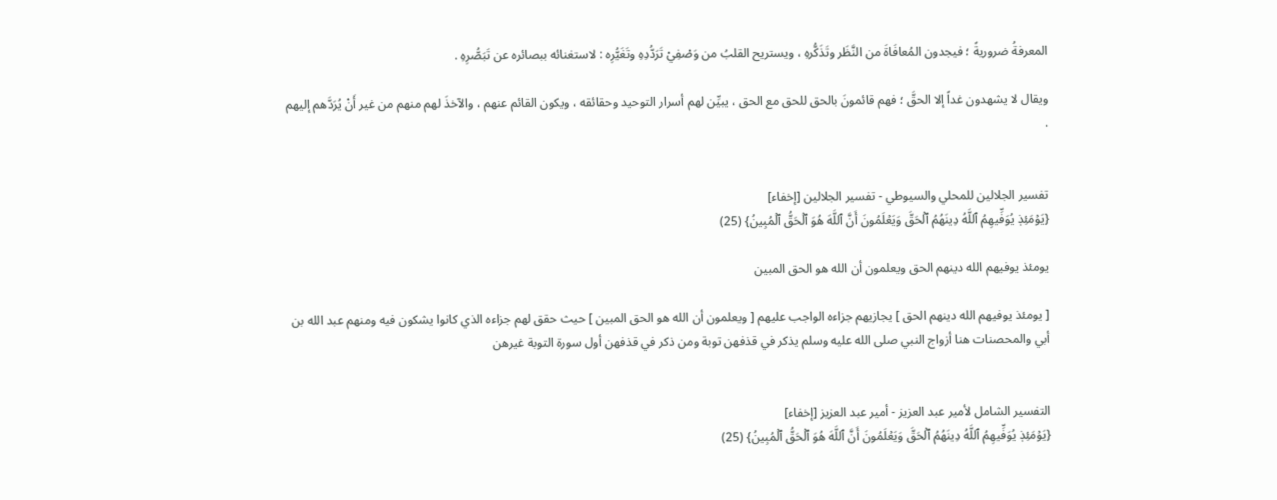المعرفةُ ضروريةً ؛ فيجدون المُعافَاةَ من النَّظَر وتَذَكُّرهِ ، ويستريح القلبُ من وَصْفِيْ تَرَدُّدِهِ وتَغَيُّرِه : لاستغنائه ببصائره عن تَبَصُّرِهِ .

ويقال لا يشهدون غداً إلا الحقَّ ؛ فهم قائمونَ بالحق للحق مع الحق ، يبيِّن لهم أسرار التوحيد وحقائقه ، ويكون القائم عنهم ، والآخذَ لهم منهم من غير أَنْ يُرَدَّهم إليهم .


تفسير الجلالين للمحلي والسيوطي - تفسير الجلالين [إخفاء]
{يَوۡمَئِذٖ يُوَفِّيهِمُ ٱللَّهُ دِينَهُمُ ٱلۡحَقَّ وَيَعۡلَمُونَ أَنَّ ٱللَّهَ هُوَ ٱلۡحَقُّ ٱلۡمُبِينُ} (25)

يومئذ يوفيهم الله دينهم الحق ويعلمون أن الله هو الحق المبين

[ يومئذ يوفيهم الله دينهم الحق ] يجازيهم جزاءه الواجب عليهم [ ويعلمون أن الله هو الحق المبين ] حيث حقق لهم جزاءه الذي كانوا يشكون فيه ومنهم عبد الله بن أبي والمحصنات هنا أزواج النبي صلى الله عليه وسلم يذكر في قذفهن توبة ومن ذكر في قذفهن أول سورة التوبة غيرهن


التفسير الشامل لأمير عبد العزيز - أمير عبد العزيز [إخفاء]
{يَوۡمَئِذٖ يُوَفِّيهِمُ ٱللَّهُ دِينَهُمُ ٱلۡحَقَّ وَيَعۡلَمُونَ أَنَّ ٱللَّهَ هُوَ ٱلۡحَقُّ ٱلۡمُبِينُ} (25)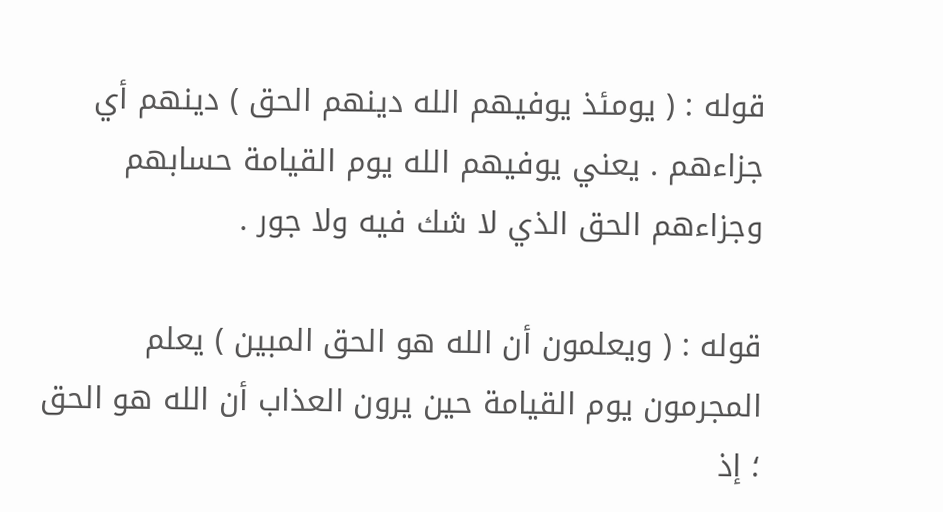قوله : ( يومئذ يوفيهم الله دينهم الحق ) دينهم أي جزاءهم . يعني يوفيهم الله يوم القيامة حسابهم وجزاءهم الحق الذي لا شك فيه ولا جور .

قوله : ( ويعلمون أن الله هو الحق المبين ) يعلم المجرمون يوم القيامة حين يرون العذاب أن الله هو الحق ؛ إذ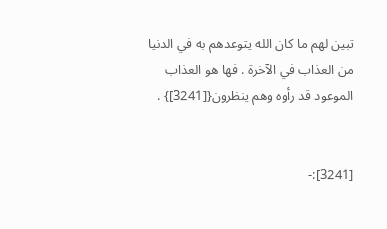تبين لهم ما كان الله يتوعدهم به في الدنيا من العذاب في الآخرة . فها هو العذاب الموعود قد رأوه وهم ينظرون{[3241]} .


[3241]:-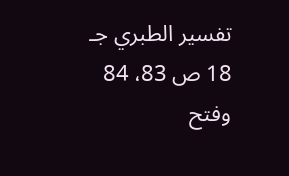تفسير الطبري جـ 18 ص 83، 84 وفتح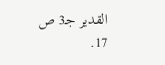القدير جـ3 ص 17.